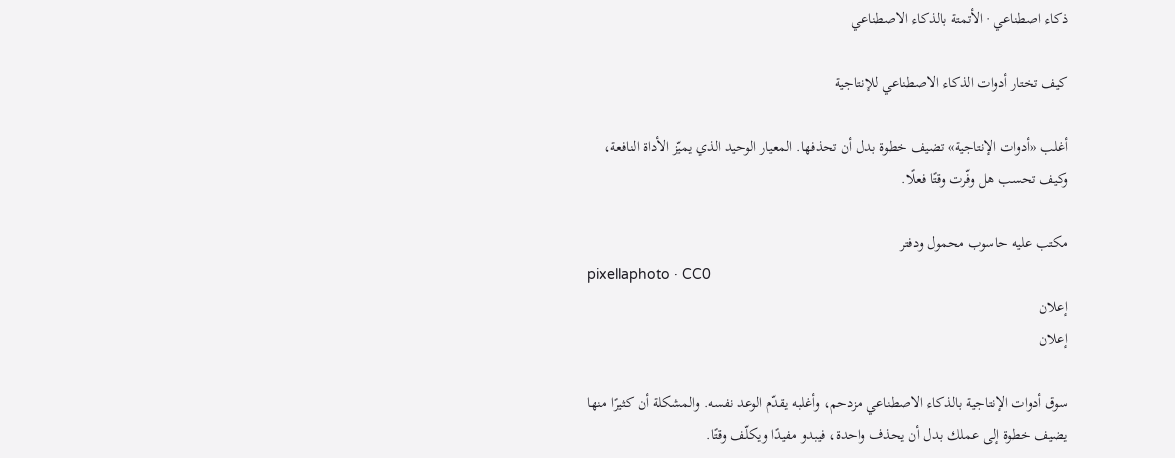ذكاء اصطناعي · الأتمتة بالذكاء الاصطناعي

كيف تختار أدوات الذكاء الاصطناعي للإنتاجية

أغلب «أدوات الإنتاجية» تضيف خطوة بدل أن تحذفها. المعيار الوحيد الذي يميّز الأداة النافعة، وكيف تحسب هل وفّرت وقتًا فعلًا.

مكتب عليه حاسوب محمول ودفتر
pixellaphoto · CC0
إعلان
إعلان

سوق أدوات الإنتاجية بالذكاء الاصطناعي مزدحم، وأغلبه يقدّم الوعد نفسه. والمشكلة أن كثيرًا منها يضيف خطوة إلى عملك بدل أن يحذف واحدة، فيبدو مفيدًا ويكلّف وقتًا.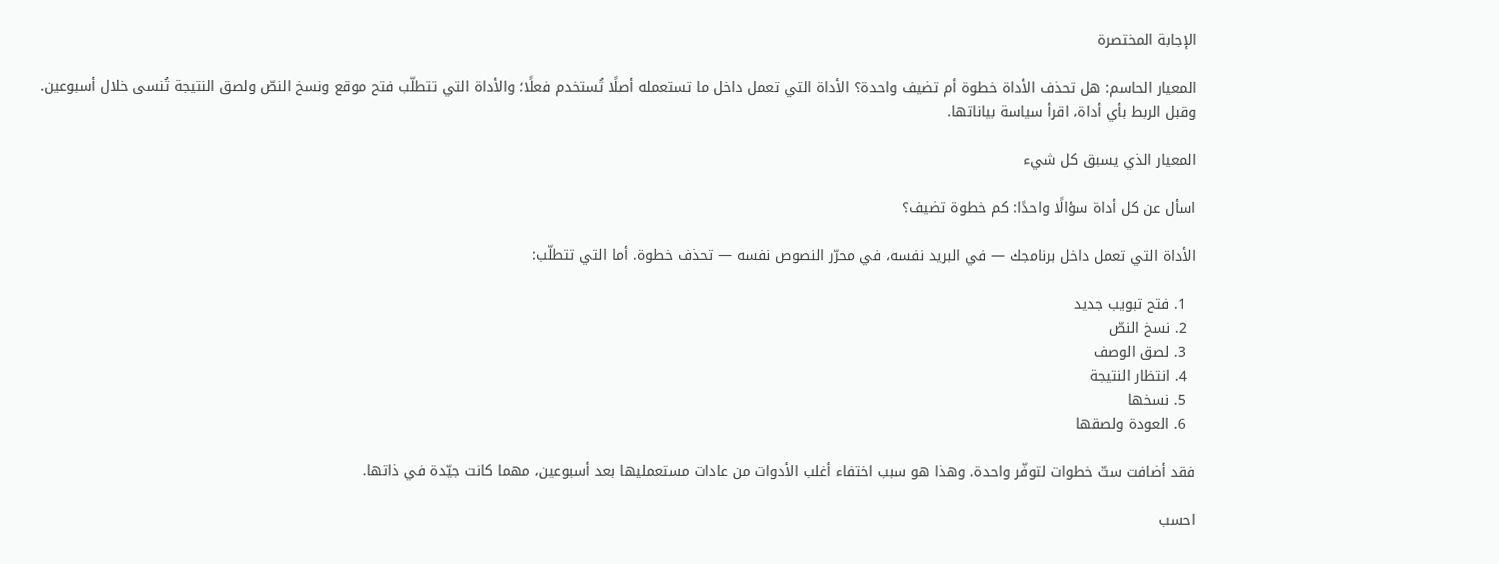الإجابة المختصرة

المعيار الحاسم: هل تحذف الأداة خطوة أم تضيف واحدة؟ الأداة التي تعمل داخل ما تستعمله أصلًا تُستخدم فعلًا؛ والأداة التي تتطلّب فتح موقع ونسخ النصّ ولصق النتيجة تُنسى خلال أسبوعين. وقبل الربط بأي أداة، اقرأ سياسة بياناتها.

المعيار الذي يسبق كل شيء

اسأل عن كل أداة سؤالًا واحدًا: كم خطوة تضيف؟

الأداة التي تعمل داخل برنامجك — في البريد نفسه، في محرّر النصوص نفسه — تحذف خطوة. أما التي تتطلّب:

  1. فتح تبويب جديد
  2. نسخ النصّ
  3. لصق الوصف
  4. انتظار النتيجة
  5. نسخها
  6. العودة ولصقها

فقد أضافت ستّ خطوات لتوفّر واحدة. وهذا هو سبب اختفاء أغلب الأدوات من عادات مستعمليها بعد أسبوعين، مهما كانت جيّدة في ذاتها.

احسب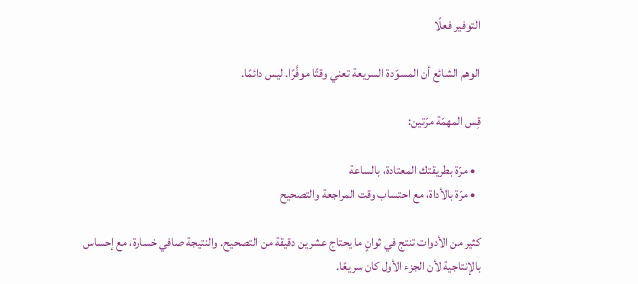التوفير فعلًا

الوهم الشائع أن المسوّدة السريعة تعني وقتًا موفَّرًا. ليس دائمًا.

قِس المهمّة مرّتين:

  • مرّة بطريقتك المعتادة، بالساعة
  • مرّة بالأداة، مع احتساب وقت المراجعة والتصحيح

كثير من الأدوات تنتج في ثوانٍ ما يحتاج عشرين دقيقة من التصحيح. والنتيجة صافي خسارة، مع إحساس بالإنتاجية لأن الجزء الأول كان سريعًا.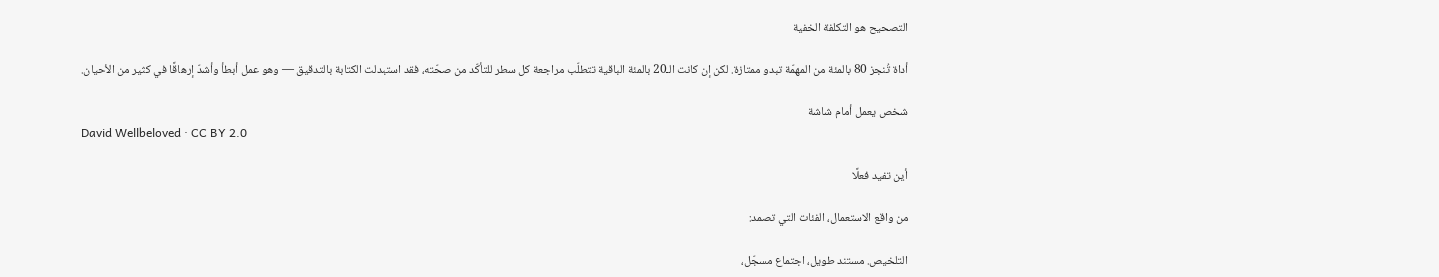التصحيح هو التكلفة الخفية

أداة تُنجز 80 بالمئة من المهمّة تبدو ممتازة. لكن إن كانت الـ20 بالمئة الباقية تتطلّب مراجعة كل سطر للتأكّد من صحّته، فقد استبدلت الكتابة بالتدقيق — وهو عمل أبطأ وأشدّ إرهاقًا في كثير من الأحيان.

شخص يعمل أمام شاشة
David Wellbeloved · CC BY 2.0

أين تفيد فعلًا

من واقع الاستعمال، الفئات التي تصمد:

التلخيص. مستند طويل، اجتماع مسجّل،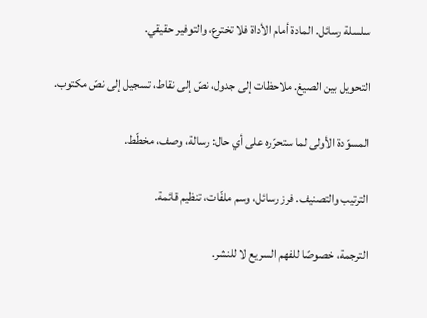سلسلة رسائل. المادة أمام الأداة فلا تخترع، والتوفير حقيقي.

التحويل بين الصيغ. ملاحظات إلى جدول، نصّ إلى نقاط، تسجيل إلى نصّ مكتوب.

المسوّدة الأولى لما ستحرّره على أي حال: رسالة، وصف، مخطّط.

الترتيب والتصنيف. فرز رسائل، وسم ملفّات، تنظيم قائمة.

الترجمة، خصوصًا للفهم السريع لا للنشر.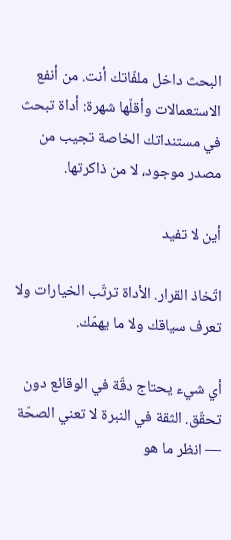البحث داخل ملفّاتك أنت. من أنفع الاستعمالات وأقلّها شهرة: أداة تبحث في مستنداتك الخاصة تجيب من مصدر موجود، لا من ذاكرتها.

أين لا تفيد

اتّخاذ القرار. الأداة ترتّب الخيارات ولا تعرف سياقك ولا ما يهمّك.

أي شيء يحتاج دقّة في الوقائع دون تحقّق. الثقة في النبرة لا تعني الصحّة — انظر ما هو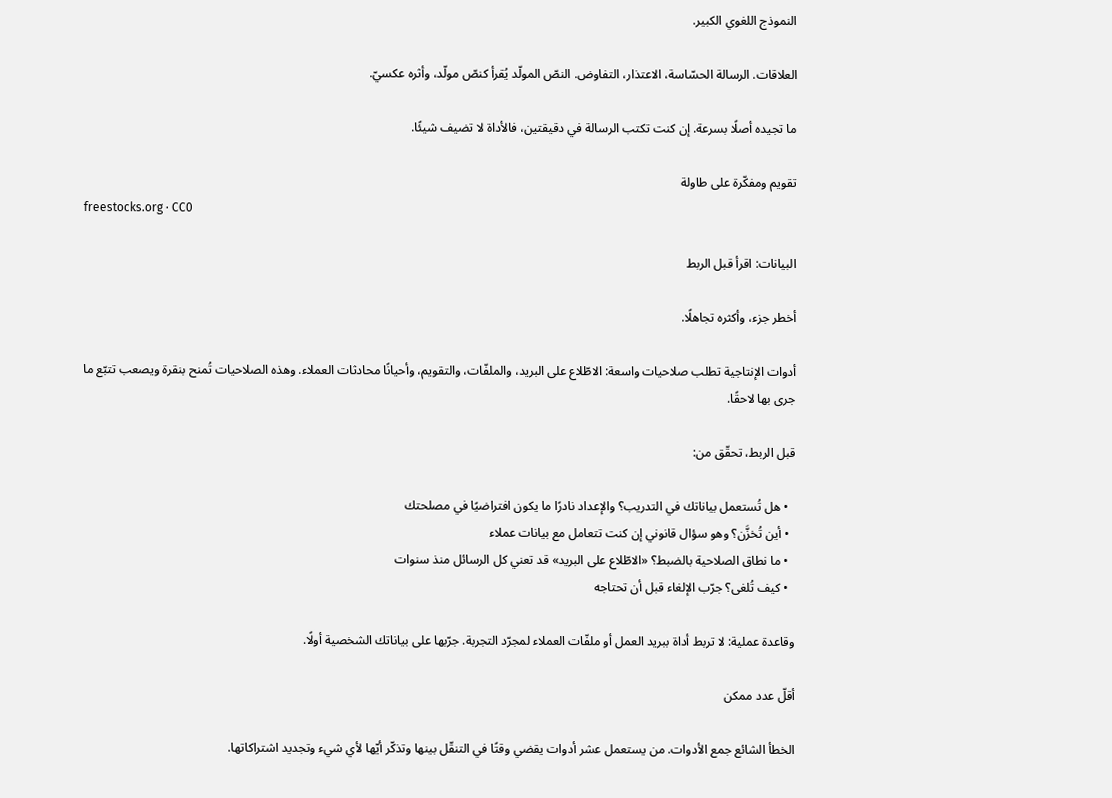النموذج اللغوي الكبير.

العلاقات. الرسالة الحسّاسة، الاعتذار، التفاوض. النصّ المولّد يُقرأ كنصّ مولّد، وأثره عكسيّ.

ما تجيده أصلًا بسرعة. إن كنت تكتب الرسالة في دقيقتين، فالأداة لا تضيف شيئًا.

تقويم ومفكّرة على طاولة
freestocks.org · CC0

البيانات: اقرأ قبل الربط

أخطر جزء، وأكثره تجاهلًا.

أدوات الإنتاجية تطلب صلاحيات واسعة: الاطّلاع على البريد، والملفّات، والتقويم، وأحيانًا محادثات العملاء. وهذه الصلاحيات تُمنح بنقرة ويصعب تتبّع ما جرى بها لاحقًا.

قبل الربط، تحقّق من:

  • هل تُستعمل بياناتك في التدريب؟ والإعداد نادرًا ما يكون افتراضيًا في مصلحتك
  • أين تُخزَّن؟ وهو سؤال قانوني إن كنت تتعامل مع بيانات عملاء
  • ما نطاق الصلاحية بالضبط؟ «الاطّلاع على البريد» قد تعني كل الرسائل منذ سنوات
  • كيف تُلغى؟ جرّب الإلغاء قبل أن تحتاجه

وقاعدة عملية: لا تربط أداة ببريد العمل أو ملفّات العملاء لمجرّد التجربة. جرّبها على بياناتك الشخصية أولًا.

أقلّ عدد ممكن

الخطأ الشائع جمع الأدوات. من يستعمل عشر أدوات يقضي وقتًا في التنقّل بينها وتذكّر أيّها لأي شيء وتجديد اشتراكاتها.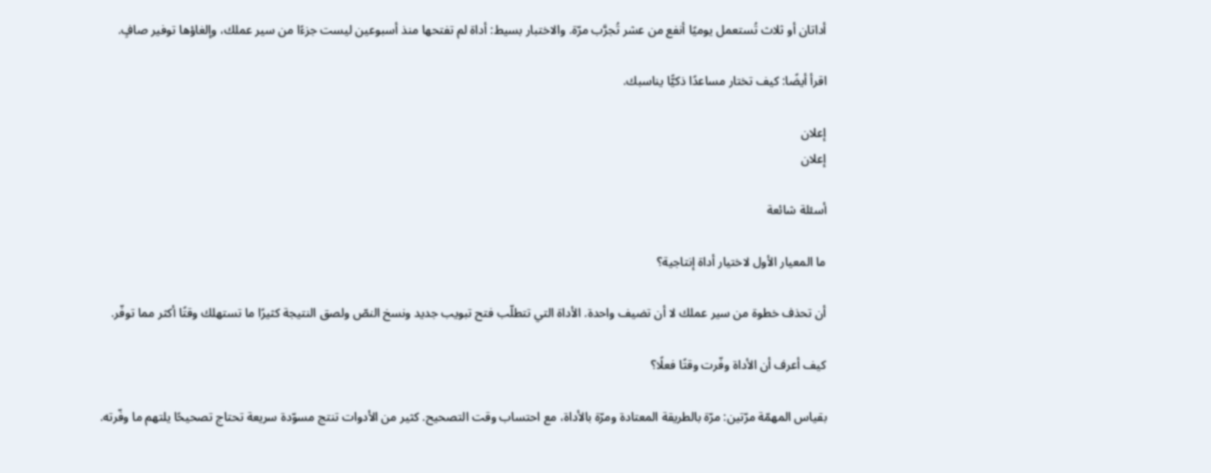أداتان أو ثلاث تُستعمل يوميًا أنفع من عشر تُجرَّب مرّة. والاختبار بسيط: أداة لم تفتحها منذ أسبوعين ليست جزءًا من سير عملك، وإلغاؤها توفير صافٍ.

اقرأ أيضًا: كيف تختار مساعدًا ذكيًّا يناسبك.

إعلان
إعلان

أسئلة شائعة

ما المعيار الأول لاختيار أداة إنتاجية؟

أن تحذف خطوة من سير عملك لا أن تضيف واحدة. الأداة التي تتطلّب فتح تبويب جديد ونسخ النصّ ولصق النتيجة كثيرًا ما تستهلك وقتًا أكثر مما توفّر.

كيف أعرف أن الأداة وفّرت وقتًا فعلًا؟

بقياس المهمّة مرّتين: مرّة بالطريقة المعتادة ومرّة بالأداة، مع احتساب وقت التصحيح. كثير من الأدوات تنتج مسوّدة سريعة تحتاج تصحيحًا يلتهم ما وفّرته.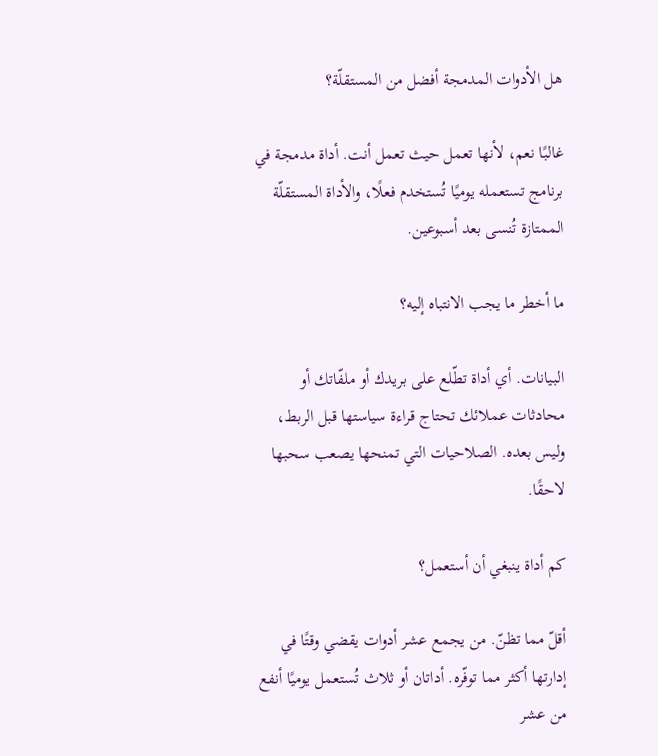هل الأدوات المدمجة أفضل من المستقلّة؟

غالبًا نعم، لأنها تعمل حيث تعمل أنت. أداة مدمجة في برنامج تستعمله يوميًا تُستخدم فعلًا، والأداة المستقلّة الممتازة تُنسى بعد أسبوعين.

ما أخطر ما يجب الانتباه إليه؟

البيانات. أي أداة تطّلع على بريدك أو ملفّاتك أو محادثات عملائك تحتاج قراءة سياستها قبل الربط، وليس بعده. الصلاحيات التي تمنحها يصعب سحبها لاحقًا.

كم أداة ينبغي أن أستعمل؟

أقلّ مما تظنّ. من يجمع عشر أدوات يقضي وقتًا في إدارتها أكثر مما توفّره. أداتان أو ثلاث تُستعمل يوميًا أنفع من عشر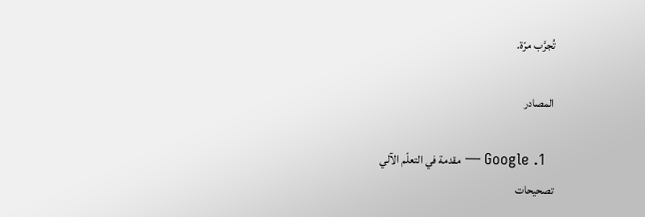تُجرَّب مرّة.

المصادر

  1. Google — مقدمة في التعلّم الآلي
تصحيحات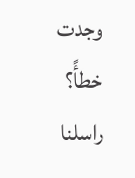وجدت خطأً؟ راسلنا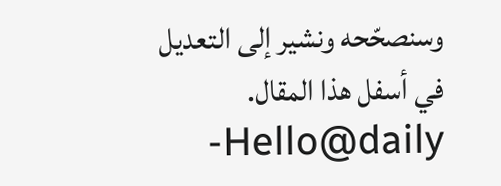وسنصحّحه ونشير إلى التعديل في أسفل هذا المقال. Hello@daily-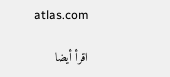atlas.com

اقرأ أيضا